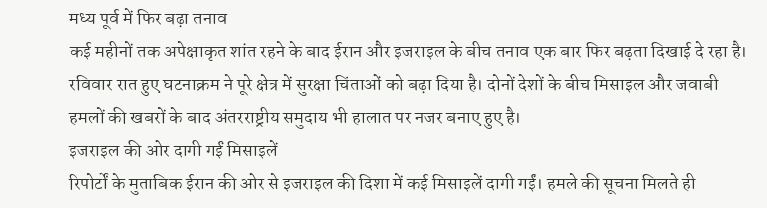मध्य पूर्व में फिर बढ़ा तनाव
कई महीनों तक अपेक्षाकृत शांत रहने के बाद ईरान और इजराइल के बीच तनाव एक बार फिर बढ़ता दिखाई दे रहा है। रविवार रात हुए घटनाक्रम ने पूरे क्षेत्र में सुरक्षा चिंताओं को बढ़ा दिया है। दोनों देशों के बीच मिसाइल और जवाबी हमलों की खबरों के बाद अंतरराष्ट्रीय समुदाय भी हालात पर नजर बनाए हुए है।
इजराइल की ओर दागी गईं मिसाइलें
रिपोर्टों के मुताबिक ईरान की ओर से इजराइल की दिशा में कई मिसाइलें दागी गईं। हमले की सूचना मिलते ही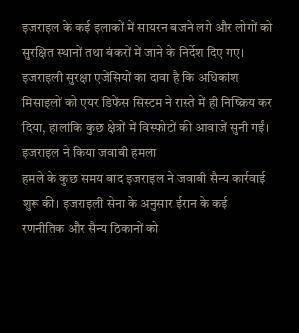इजराइल के कई इलाकों में सायरन बजने लगे और लोगों को सुरक्षित स्थानों तथा बंकरों में जाने के निर्देश दिए गए।
इजराइली सुरक्षा एजेंसियों का दावा है कि अधिकांश मिसाइलों को एयर डिफेंस सिस्टम ने रास्ते में ही निष्क्रिय कर दिया, हालांकि कुछ क्षेत्रों में विस्फोटों की आवाजें सुनी गईं।
इजराइल ने किया जवाबी हमला
हमले के कुछ समय बाद इजराइल ने जवाबी सैन्य कार्रवाई शुरू की। इजराइली सेना के अनुसार ईरान के कई रणनीतिक और सैन्य ठिकानों को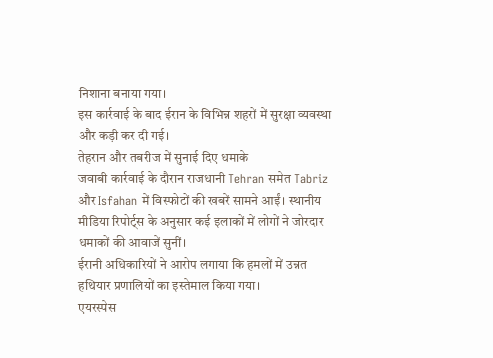निशाना बनाया गया।
इस कार्रवाई के बाद ईरान के विभिन्न शहरों में सुरक्षा व्यवस्था और कड़ी कर दी गई।
तेहरान और तबरीज में सुनाई दिए धमाके
जवाबी कार्रवाई के दौरान राजधानी Tehran समेत Tabriz और Isfahan में विस्फोटों की खबरें सामने आईं। स्थानीय मीडिया रिपोर्ट्स के अनुसार कई इलाकों में लोगों ने जोरदार धमाकों की आवाजें सुनीं।
ईरानी अधिकारियों ने आरोप लगाया कि हमलों में उन्नत हथियार प्रणालियों का इस्तेमाल किया गया।
एयरस्पेस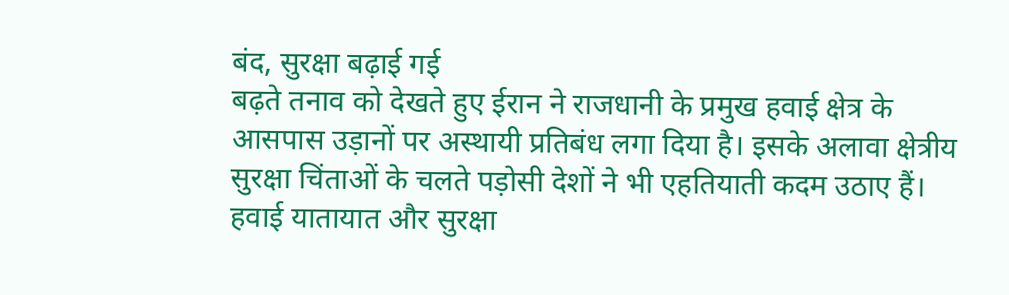बंद, सुरक्षा बढ़ाई गई
बढ़ते तनाव को देखते हुए ईरान ने राजधानी के प्रमुख हवाई क्षेत्र के आसपास उड़ानों पर अस्थायी प्रतिबंध लगा दिया है। इसके अलावा क्षेत्रीय सुरक्षा चिंताओं के चलते पड़ोसी देशों ने भी एहतियाती कदम उठाए हैं।
हवाई यातायात और सुरक्षा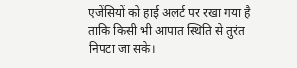एजेंसियों को हाई अलर्ट पर रखा गया है ताकि किसी भी आपात स्थिति से तुरंत निपटा जा सके।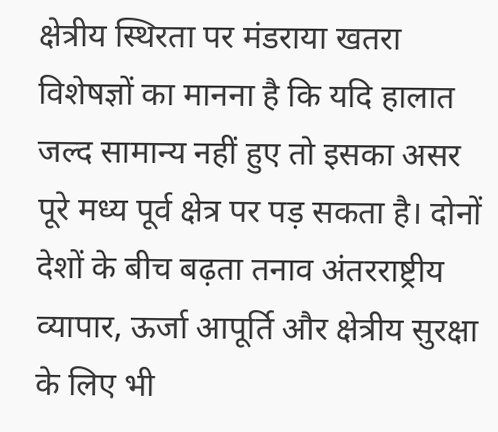क्षेत्रीय स्थिरता पर मंडराया खतरा
विशेषज्ञों का मानना है कि यदि हालात जल्द सामान्य नहीं हुए तो इसका असर पूरे मध्य पूर्व क्षेत्र पर पड़ सकता है। दोनों देशों के बीच बढ़ता तनाव अंतरराष्ट्रीय व्यापार, ऊर्जा आपूर्ति और क्षेत्रीय सुरक्षा के लिए भी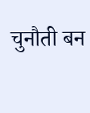चुनौती बन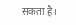सकता है।